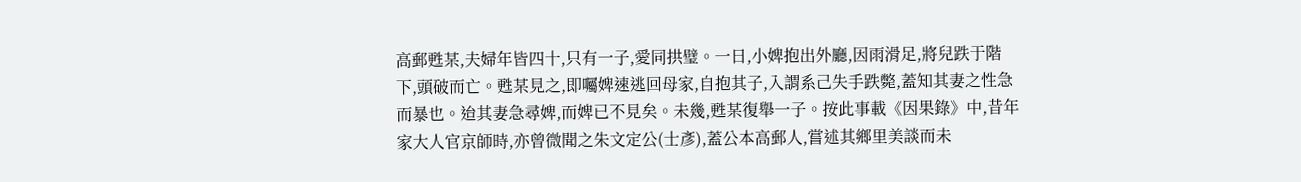高郵甦某,夫婦年皆四十,只有一子,愛同拱璧。一日,小婢抱出外廳,因雨滑足,將兒跌于階下,頭破而亡。甦某見之,即囑婢速逃回母家,自抱其子,入謂系己失手跌斃,蓋知其妻之性急而暴也。迨其妻急尋婢,而婢已不見矣。未幾,甦某復舉一子。按此事載《因果錄》中,昔年家大人官京師時,亦曾微聞之朱文定公(士彥),蓋公本高郵人,嘗述其鄉里美談而未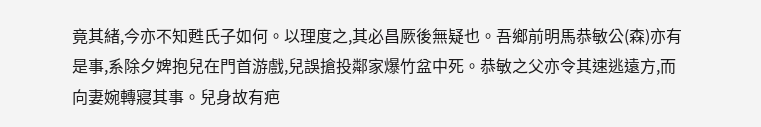竟其緒,今亦不知甦氏子如何。以理度之,其必昌厥後無疑也。吾鄉前明馬恭敏公(森)亦有是事,系除夕婢抱兒在門首游戲,兒誤搶投鄰家爆竹盆中死。恭敏之父亦令其速逃遠方,而向妻婉轉寢其事。兒身故有疤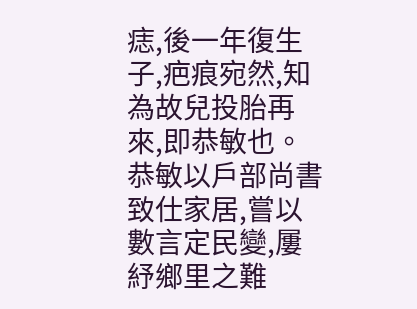痣,後一年復生子,疤痕宛然,知為故兒投胎再來,即恭敏也。恭敏以戶部尚書致仕家居,嘗以數言定民變,屢紓鄉里之難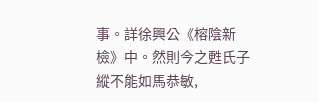事。詳徐興公《榕陰新檢》中。然則今之甦氏子縱不能如馬恭敏,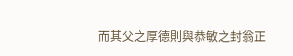而其父之厚德則與恭敏之封翁正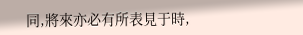同,將來亦必有所表見于時,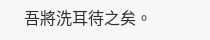吾將洗耳待之矣。